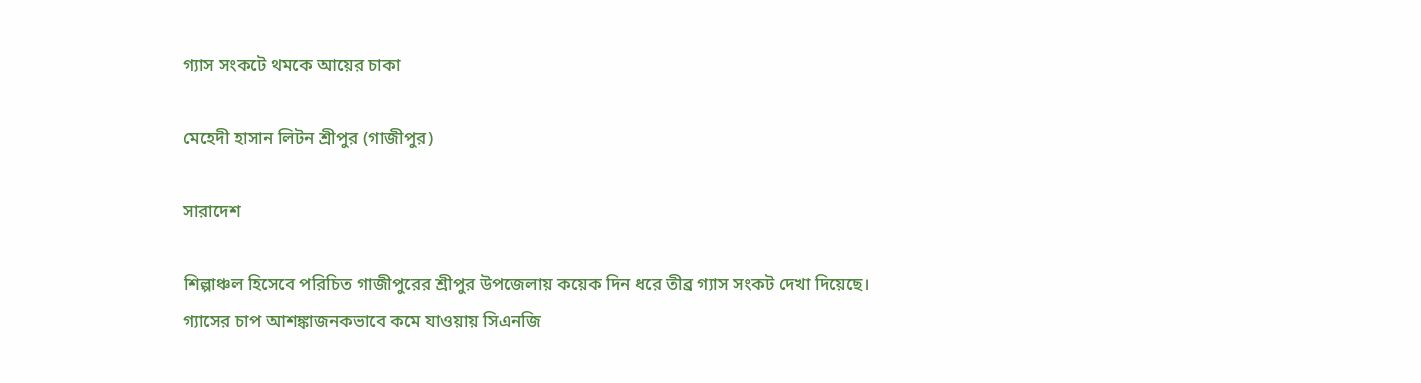গ্যাস সংকটে থমকে আয়ের চাকা

মেহেদী হাসান লিটন শ্রীপুর (গাজীপুর)

সারাদেশ

শিল্পাঞ্চল হিসেবে পরিচিত গাজীপুরের শ্রীপুর উপজেলায় কয়েক দিন ধরে তীব্র গ্যাস সংকট দেখা দিয়েছে। গ্যাসের চাপ আশঙ্কাজনকভাবে কমে যাওয়ায় সিএনজি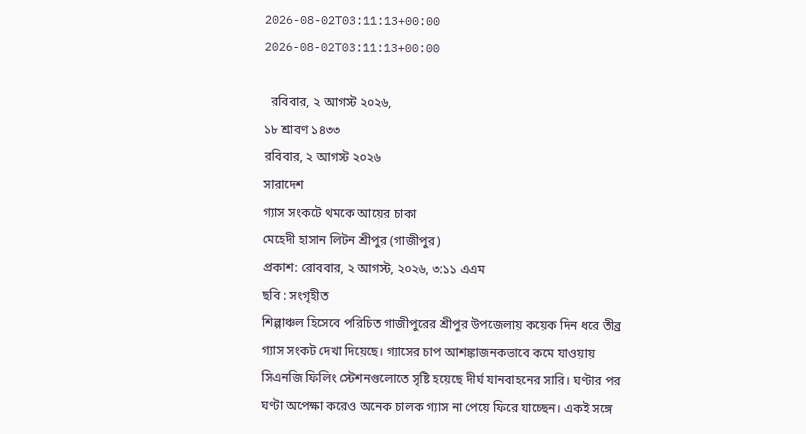2026-08-02T03:11:13+00:00
2026-08-02T03:11:13+00:00

  রবিবার, ২ আগস্ট ২০২৬,
১৮ শ্রাবণ ১৪৩৩
রবিবার, ২ আগস্ট ২০২৬
সারাদেশ
গ্যাস সংকটে থমকে আয়ের চাকা
মেহেদী হাসান লিটন শ্রীপুর (গাজীপুর)
প্রকাশ: রোববার, ২ আগস্ট, ২০২৬, ৩:১১ এএম
ছবি : সংগৃহীত
শিল্পাঞ্চল হিসেবে পরিচিত গাজীপুরের শ্রীপুর উপজেলায় কয়েক দিন ধরে তীব্র গ্যাস সংকট দেখা দিয়েছে। গ্যাসের চাপ আশঙ্কাজনকভাবে কমে যাওয়ায় সিএনজি ফিলিং স্টেশনগুলোতে সৃষ্টি হয়েছে দীর্ঘ যানবাহনের সারি। ঘণ্টার পর ঘণ্টা অপেক্ষা করেও অনেক চালক গ্যাস না পেয়ে ফিরে যাচ্ছেন। একই সঙ্গে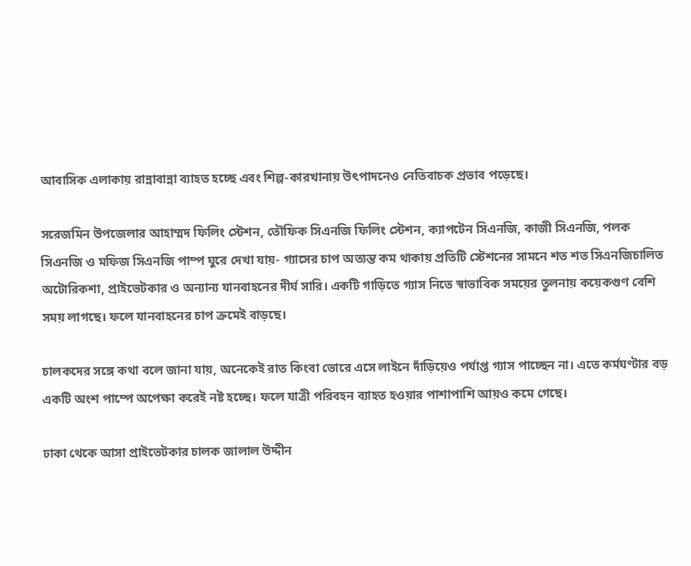আবাসিক এলাকায় রান্নাবান্না ব্যাহত হচ্ছে এবং শিল্প-কারখানায় উৎপাদনেও নেতিবাচক প্রভাব পড়েছে।

সরেজমিন উপজেলার আহাম্মদ ফিলিং স্টেশন, তৌফিক সিএনজি ফিলিং স্টেশন, ক্যাপটেন সিএনজি, কাজী সিএনজি, পলক সিএনজি ও মফিজ সিএনজি পাম্প ঘুরে দেখা যায়- গ্যাসের চাপ অত্যন্ত কম থাকায় প্রতিটি স্টেশনের সামনে শত শত সিএনজিচালিত অটোরিকশা, প্রাইভেটকার ও অন্যান্য যানবাহনের দীর্ঘ সারি। একটি গাড়িতে গ্যাস নিতে স্বাভাবিক সময়ের তুলনায় কয়েকগুণ বেশি সময় লাগছে। ফলে যানবাহনের চাপ ক্রমেই বাড়ছে।

চালকদের সঙ্গে কথা বলে জানা যায়, অনেকেই রাত কিংবা ভোরে এসে লাইনে দাঁড়িয়েও পর্যাপ্ত গ্যাস পাচ্ছেন না। এতে কর্মঘণ্টার বড় একটি অংশ পাম্পে অপেক্ষা করেই নষ্ট হচ্ছে। ফলে যাত্রী পরিবহন ব্যাহত হওয়ার পাশাপাশি আয়ও কমে গেছে।

ঢাকা থেকে আসা প্রাইভেটকার চালক জালাল উদ্দীন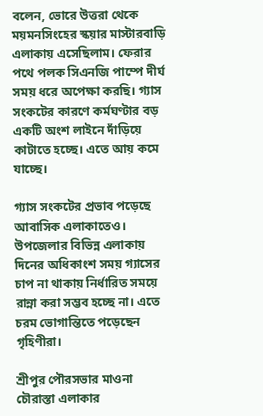বলেন, ভোরে উত্তরা থেকে ময়মনসিংহের স্কয়ার মাস্টারবাড়ি এলাকায় এসেছিলাম। ফেরার পথে পলক সিএনজি পাম্পে দীর্ঘ সময় ধরে অপেক্ষা করছি। গ্যাস সংকটের কারণে কর্মঘণ্টার বড় একটি অংশ লাইনে দাঁড়িয়ে কাটাতে হচ্ছে। এতে আয় কমে যাচ্ছে।

গ্যাস সংকটের প্রভাব পড়েছে আবাসিক এলাকাতেও। উপজেলার বিভিন্ন এলাকায় দিনের অধিকাংশ সময় গ্যাসের চাপ না থাকায় নির্ধারিত সময়ে রান্না করা সম্ভব হচ্ছে না। এতে চরম ভোগান্তিতে পড়েছেন গৃহিণীরা।

শ্রীপুর পৌরসভার মাওনা চৌরাস্তা এলাকার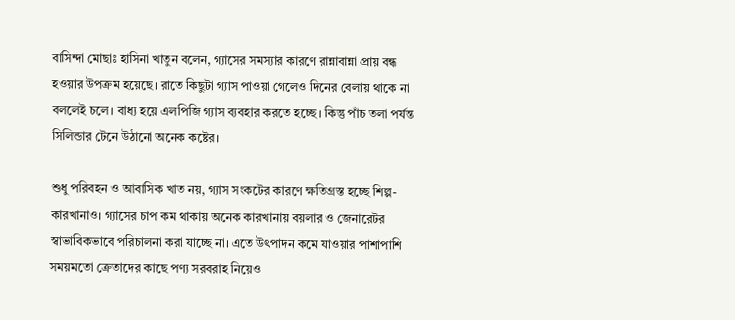বাসিন্দা মোছাঃ হাসিনা খাতুন বলেন, গ্যাসের সমস্যার কারণে রান্নাবান্না প্রায় বন্ধ হওয়ার উপক্রম হয়েছে। রাতে কিছুটা গ্যাস পাওয়া গেলেও দিনের বেলায় থাকে না বললেই চলে। বাধ্য হয়ে এলপিজি গ্যাস ব্যবহার করতে হচ্ছে। কিন্তু পাঁচ তলা পর্যন্ত সিলিন্ডার টেনে উঠানো অনেক কষ্টের।

শুধু পরিবহন ও আবাসিক খাত নয়, গ্যাস সংকটের কারণে ক্ষতিগ্রস্ত হচ্ছে শিল্প-কারখানাও। গ্যাসের চাপ কম থাকায় অনেক কারখানায় বয়লার ও জেনারেটর স্বাভাবিকভাবে পরিচালনা করা যাচ্ছে না। এতে উৎপাদন কমে যাওয়ার পাশাপাশি সময়মতো ক্রেতাদের কাছে পণ্য সরবরাহ নিয়েও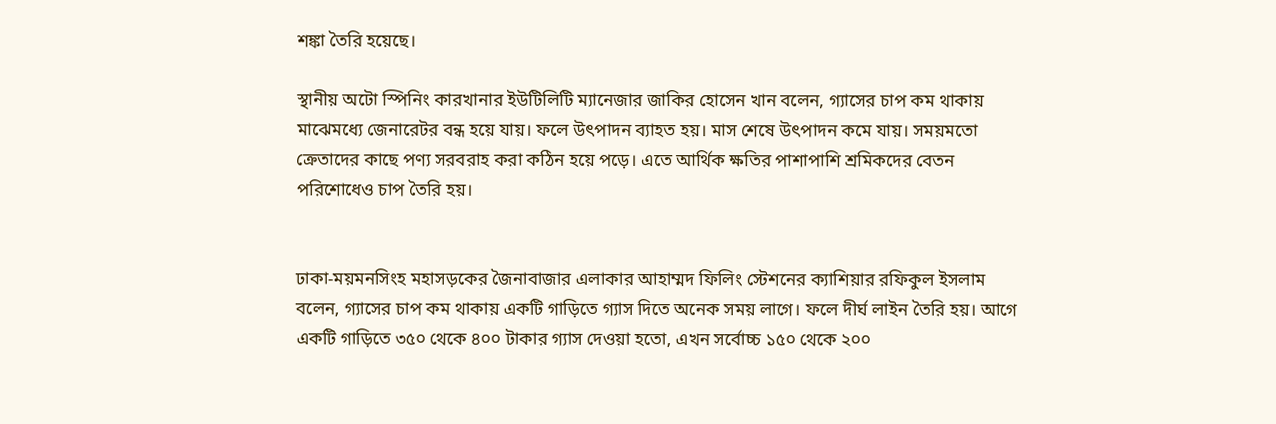শঙ্কা তৈরি হয়েছে।

স্থানীয় অটো স্পিনিং কারখানার ইউটিলিটি ম্যানেজার জাকির হোসেন খান বলেন, গ্যাসের চাপ কম থাকায় মাঝেমধ্যে জেনারেটর বন্ধ হয়ে যায়। ফলে উৎপাদন ব্যাহত হয়। মাস শেষে উৎপাদন কমে যায়। সময়মতো ক্রেতাদের কাছে পণ্য সরবরাহ করা কঠিন হয়ে পড়ে। এতে আর্থিক ক্ষতির পাশাপাশি শ্রমিকদের বেতন পরিশোধেও চাপ তৈরি হয়।


ঢাকা-ময়মনসিংহ মহাসড়কের জৈনাবাজার এলাকার আহাম্মদ ফিলিং স্টেশনের ক্যাশিয়ার রফিকুল ইসলাম বলেন, গ্যাসের চাপ কম থাকায় একটি গাড়িতে গ্যাস দিতে অনেক সময় লাগে। ফলে দীর্ঘ লাইন তৈরি হয়। আগে একটি গাড়িতে ৩৫০ থেকে ৪০০ টাকার গ্যাস দেওয়া হতো, এখন সর্বোচ্চ ১৫০ থেকে ২০০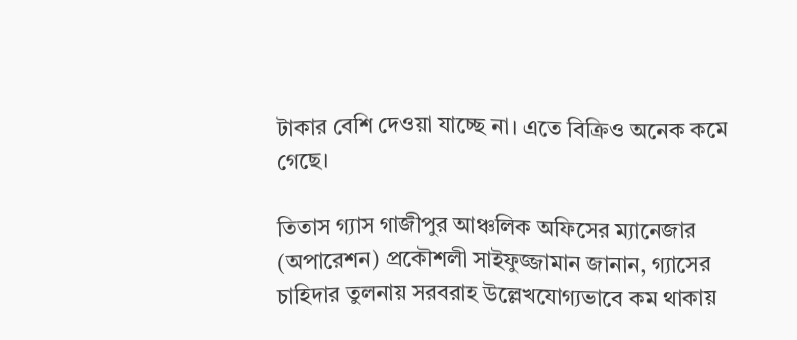টাকার বেশি দেওয়া যাচ্ছে না। এতে বিক্রিও অনেক কমে গেছে।

তিতাস গ্যাস গাজীপুর আঞ্চলিক অফিসের ম্যানেজার (অপারেশন) প্রকৌশলী সাইফুজ্জামান জানান, গ্যাসের চাহিদার তুলনায় সরবরাহ উল্লেখযোগ্যভাবে কম থাকায়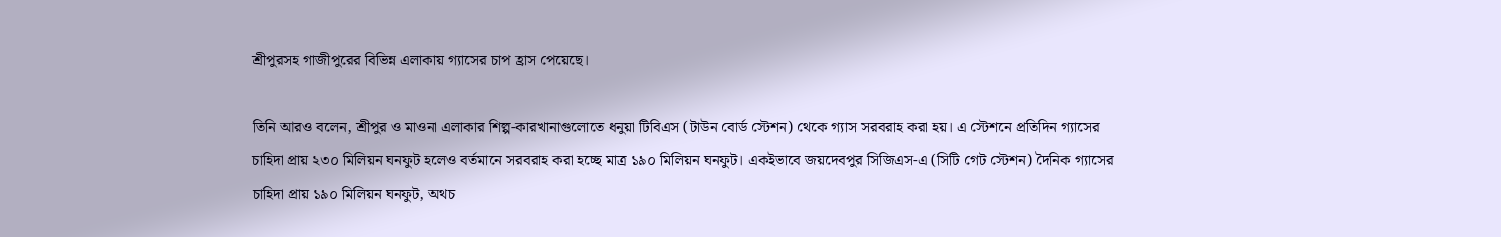শ্রীপুরসহ গাজীপুরের বিভিন্ন এলাকায় গ্যাসের চাপ হ্রাস পেয়েছে।

তিনি আরও বলেন, শ্রীপুর ও মাওনা এলাকার শিল্প-কারখানাগুলোতে ধনুয়া টিবিএস (টাউন বোর্ড স্টেশন) থেকে গ্যাস সরবরাহ করা হয়। এ স্টেশনে প্রতিদিন গ্যাসের চাহিদা প্রায় ২৩০ মিলিয়ন ঘনফুট হলেও বর্তমানে সরবরাহ করা হচ্ছে মাত্র ১৯০ মিলিয়ন ঘনফুট। একইভাবে জয়দেবপুর সিজিএস-এ (সিটি গেট স্টেশন) দৈনিক গ্যাসের চাহিদা প্রায় ১৯০ মিলিয়ন ঘনফুট, অথচ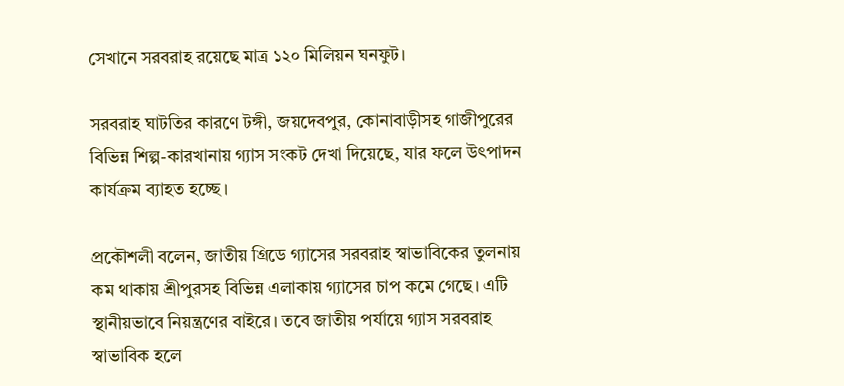সেখানে সরবরাহ রয়েছে মাত্র ১২০ মিলিয়ন ঘনফুট।

সরবরাহ ঘাটতির কারণে টঙ্গী, জয়দেবপুর, কোনাবাড়ীসহ গাজীপুরের বিভিন্ন শিল্প-কারখানায় গ্যাস সংকট দেখা দিয়েছে, যার ফলে উৎপাদন কার্যক্রম ব্যাহত হচ্ছে।

প্রকৌশলী বলেন, জাতীয় গ্রিডে গ্যাসের সরবরাহ স্বাভাবিকের তুলনায় কম থাকায় শ্রীপুরসহ বিভিন্ন এলাকায় গ্যাসের চাপ কমে গেছে। এটি স্থানীয়ভাবে নিয়ন্ত্রণের বাইরে। তবে জাতীয় পর্যায়ে গ্যাস সরবরাহ স্বাভাবিক হলে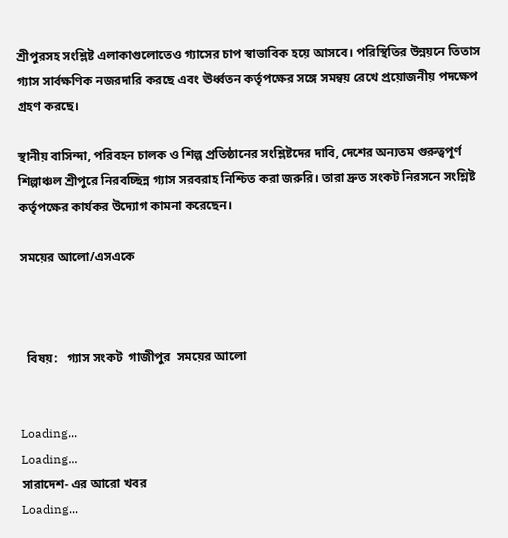শ্রীপুরসহ সংশ্লিষ্ট এলাকাগুলোতেও গ্যাসের চাপ স্বাভাবিক হয়ে আসবে। পরিস্থিতির উন্নয়নে তিতাস গ্যাস সার্বক্ষণিক নজরদারি করছে এবং ঊর্ধ্বতন কর্তৃপক্ষের সঙ্গে সমন্বয় রেখে প্রয়োজনীয় পদক্ষেপ গ্রহণ করছে।

স্থানীয় বাসিন্দা, পরিবহন চালক ও শিল্প প্রতিষ্ঠানের সংশ্লিষ্টদের দাবি, দেশের অন্যতম গুরুত্বপূর্ণ শিল্পাঞ্চল শ্রীপুরে নিরবচ্ছিন্ন গ্যাস সরবরাহ নিশ্চিত করা জরুরি। তারা দ্রুত সংকট নিরসনে সংশ্লিষ্ট কর্তৃপক্ষের কার্যকর উদ্যোগ কামনা করেছেন।

সময়ের আলো/এসএকে



  বিষয়:   গ্যাস সংকট  গাজীপুর  সময়ের আলো


Loading...
Loading...
সারাদেশ- এর আরো খবর
Loading...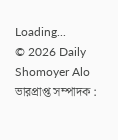Loading...
© 2026 Daily Shomoyer Alo
ভারপ্রাপ্ত সম্পাদক :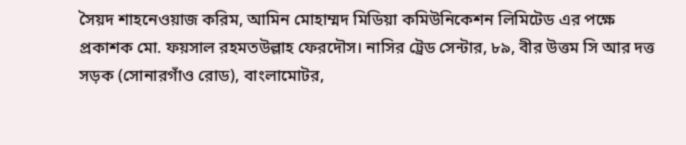সৈয়দ শাহনেওয়াজ করিম, আমিন মোহাম্মদ মিডিয়া কমিউনিকেশন লিমিটেড এর পক্ষে প্রকাশক মো. ফয়সাল রহমতউল্লাহ ফেরদৌস। নাসির ট্রেড সেন্টার, ৮৯, বীর উত্তম সি আর দত্ত সড়ক (সোনারগাঁও রোড), বাংলামোটর,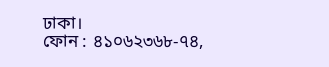ঢাকা।
ফোন : ৪১০৬২৩৬৮-৭৪,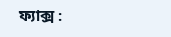ফ্যাক্স :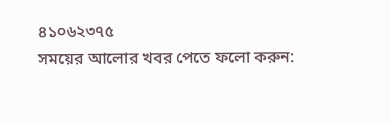৪১০৬২৩৭৫
সময়ের আলোর খবর পেতে ফলো করুন: